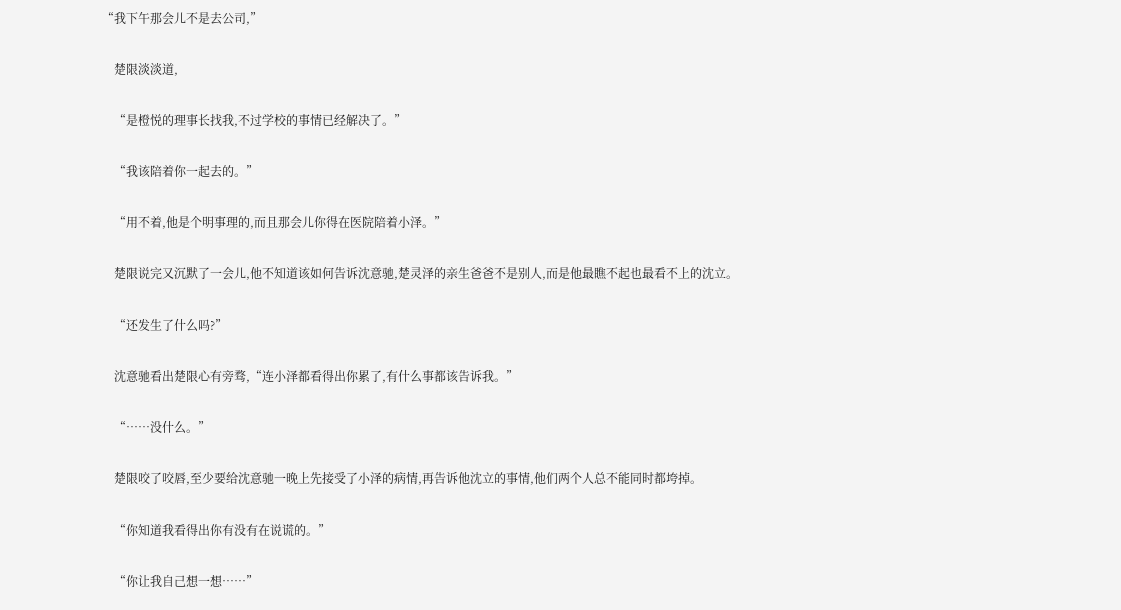“我下午那会儿不是去公司,”

    楚限淡淡道,

    “是橙悦的理事长找我,不过学校的事情已经解决了。”

    “我该陪着你一起去的。”

    “用不着,他是个明事理的,而且那会儿你得在医院陪着小泽。”

    楚限说完又沉默了一会儿,他不知道该如何告诉沈意驰,楚灵泽的亲生爸爸不是别人,而是他最瞧不起也最看不上的沈立。

    “还发生了什么吗?”

    沈意驰看出楚限心有旁骛,“连小泽都看得出你累了,有什么事都该告诉我。”

    “……没什么。”

    楚限咬了咬唇,至少要给沈意驰一晚上先接受了小泽的病情,再告诉他沈立的事情,他们两个人总不能同时都垮掉。

    “你知道我看得出你有没有在说谎的。”

    “你让我自己想一想……”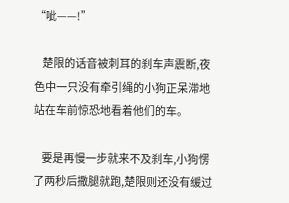“呲——!”

    楚限的话音被刺耳的刹车声震断,夜色中一只没有牵引绳的小狗正呆滞地站在车前惊恐地看着他们的车。

    要是再慢一步就来不及刹车,小狗愣了两秒后撒腿就跑,楚限则还没有缓过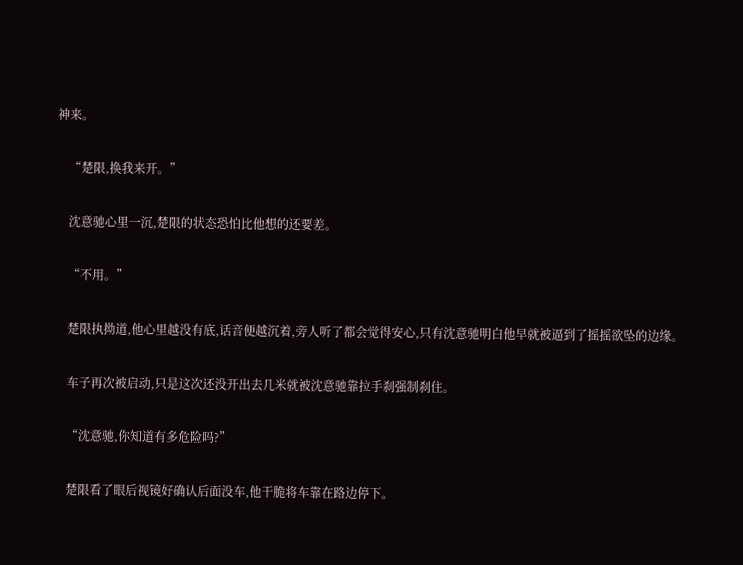神来。

    “楚限,换我来开。”

    沈意驰心里一沉,楚限的状态恐怕比他想的还要差。

    “不用。”

    楚限执拗道,他心里越没有底,话音便越沉着,旁人听了都会觉得安心,只有沈意驰明白他早就被逼到了摇摇欲坠的边缘。

    车子再次被启动,只是这次还没开出去几米就被沈意驰靠拉手刹强制刹住。

    “沈意驰,你知道有多危险吗?”

    楚限看了眼后视镜好确认后面没车,他干脆将车靠在路边停下。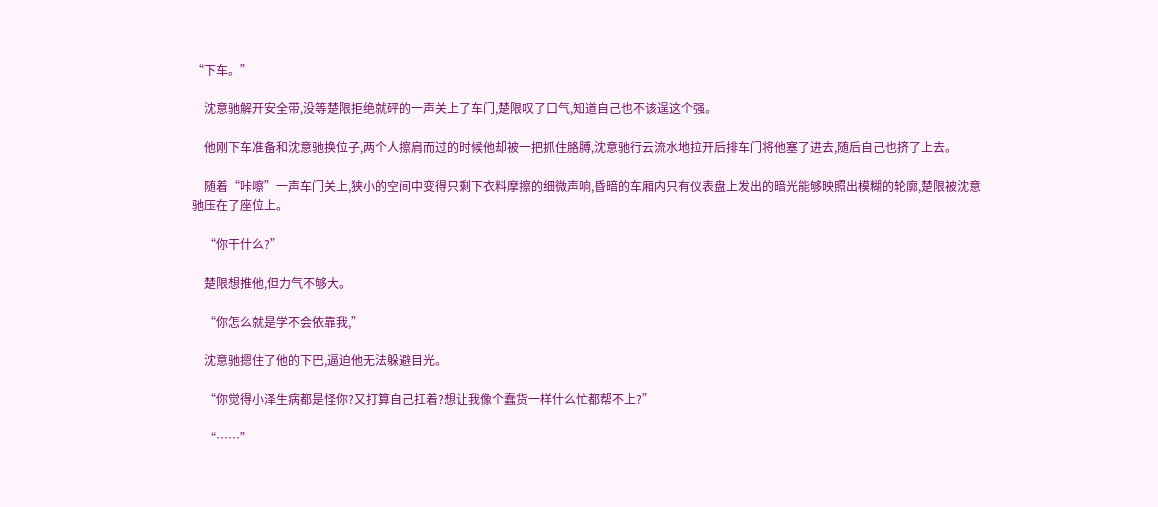“下车。”

    沈意驰解开安全带,没等楚限拒绝就砰的一声关上了车门,楚限叹了口气,知道自己也不该逞这个强。

    他刚下车准备和沈意驰换位子,两个人擦肩而过的时候他却被一把抓住胳膊,沈意驰行云流水地拉开后排车门将他塞了进去,随后自己也挤了上去。

    随着“咔嚓”一声车门关上,狭小的空间中变得只剩下衣料摩擦的细微声响,昏暗的车厢内只有仪表盘上发出的暗光能够映照出模糊的轮廓,楚限被沈意驰压在了座位上。

    “你干什么?”

    楚限想推他,但力气不够大。

    “你怎么就是学不会依靠我,”

    沈意驰摁住了他的下巴,逼迫他无法躲避目光。

    “你觉得小泽生病都是怪你?又打算自己扛着?想让我像个蠢货一样什么忙都帮不上?”

    “……”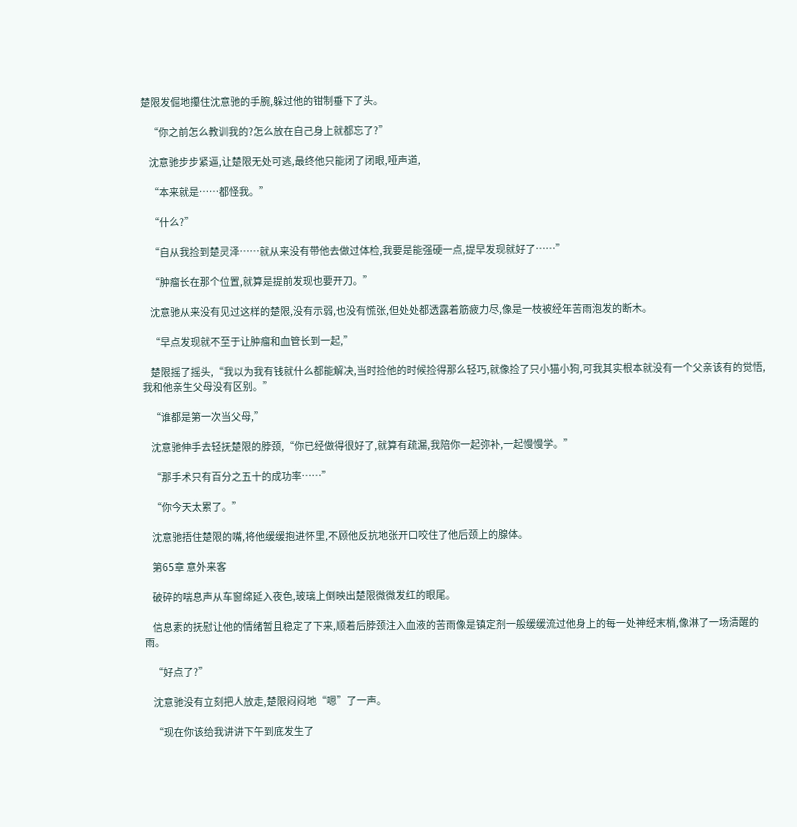楚限发倔地攥住沈意驰的手腕,躲过他的钳制垂下了头。

    “你之前怎么教训我的?怎么放在自己身上就都忘了?”

    沈意驰步步紧逼,让楚限无处可逃,最终他只能闭了闭眼,哑声道,

    “本来就是……都怪我。”

    “什么?”

    “自从我捡到楚灵泽……就从来没有带他去做过体检,我要是能强硬一点,提早发现就好了……”

    “肿瘤长在那个位置,就算是提前发现也要开刀。”

    沈意驰从来没有见过这样的楚限,没有示弱,也没有慌张,但处处都透露着筋疲力尽,像是一枝被经年苦雨泡发的断木。

    “早点发现就不至于让肿瘤和血管长到一起,”

    楚限摇了摇头,“我以为我有钱就什么都能解决,当时捡他的时候捡得那么轻巧,就像捡了只小猫小狗,可我其实根本就没有一个父亲该有的觉悟,我和他亲生父母没有区别。”

    “谁都是第一次当父母,”

    沈意驰伸手去轻抚楚限的脖颈,“你已经做得很好了,就算有疏漏,我陪你一起弥补,一起慢慢学。”

    “那手术只有百分之五十的成功率……”

    “你今天太累了。”

    沈意驰捂住楚限的嘴,将他缓缓抱进怀里,不顾他反抗地张开口咬住了他后颈上的腺体。

    第65章 意外来客

    破碎的喘息声从车窗绵延入夜色,玻璃上倒映出楚限微微发红的眼尾。

    信息素的抚慰让他的情绪暂且稳定了下来,顺着后脖颈注入血液的苦雨像是镇定剂一般缓缓流过他身上的每一处神经末梢,像淋了一场清醒的雨。

    “好点了?”

    沈意驰没有立刻把人放走,楚限闷闷地“嗯”了一声。

    “现在你该给我讲讲下午到底发生了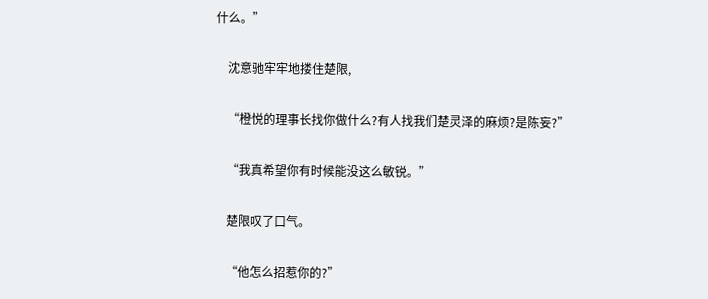什么。”

    沈意驰牢牢地搂住楚限,

    “橙悦的理事长找你做什么?有人找我们楚灵泽的麻烦?是陈妄?”

    “我真希望你有时候能没这么敏锐。”

    楚限叹了口气。

    “他怎么招惹你的?”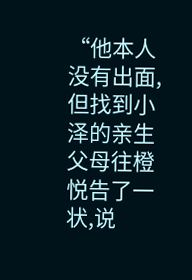“他本人没有出面,但找到小泽的亲生父母往橙悦告了一状,说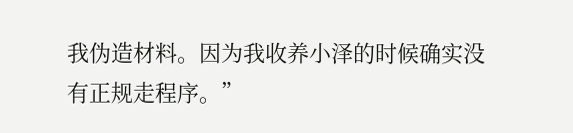我伪造材料。因为我收养小泽的时候确实没有正规走程序。”